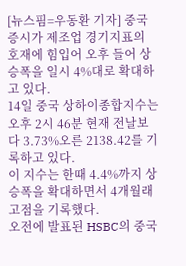[뉴스핌=우동환 기자] 중국 증시가 제조업 경기지표의 호재에 힘입어 오후 들어 상승폭을 일시 4%대로 확대하고 있다.
14일 중국 상하이종합지수는 오후 2시 46분 현재 전날보다 3.73%오른 2138.42를 기록하고 있다.
이 지수는 한때 4.4%까지 상승폭을 확대하면서 4개월래 고점을 기록했다.
오전에 발표된 HSBC의 중국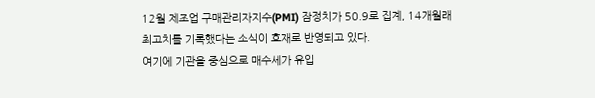12월 제조업 구매관리자지수(PMI) 잠정치가 50.9로 집계, 14개월래 최고치를 기록했다는 소식이 호재로 반영되고 있다.
여기에 기관을 중심으로 매수세가 유입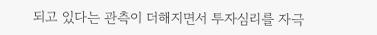되고 있다는 관측이 더해지면서 투자심리를 자극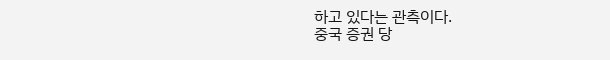하고 있다는 관측이다.
중국 증권 당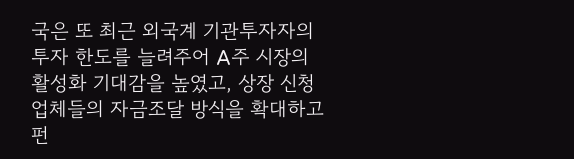국은 또 최근 외국계 기관투자자의 투자 한도를 늘려주어 A주 시장의 활성화 기대감을 높였고, 상장 신청업체들의 자금조달 방식을 확대하고 펀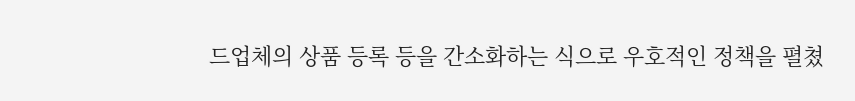드업체의 상품 등록 등을 간소화하는 식으로 우호적인 정책을 펼쳤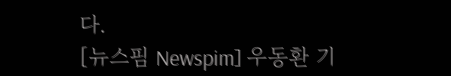다.
[뉴스핌 Newspim] 우동환 기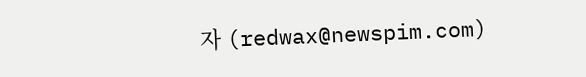자 (redwax@newspim.com)